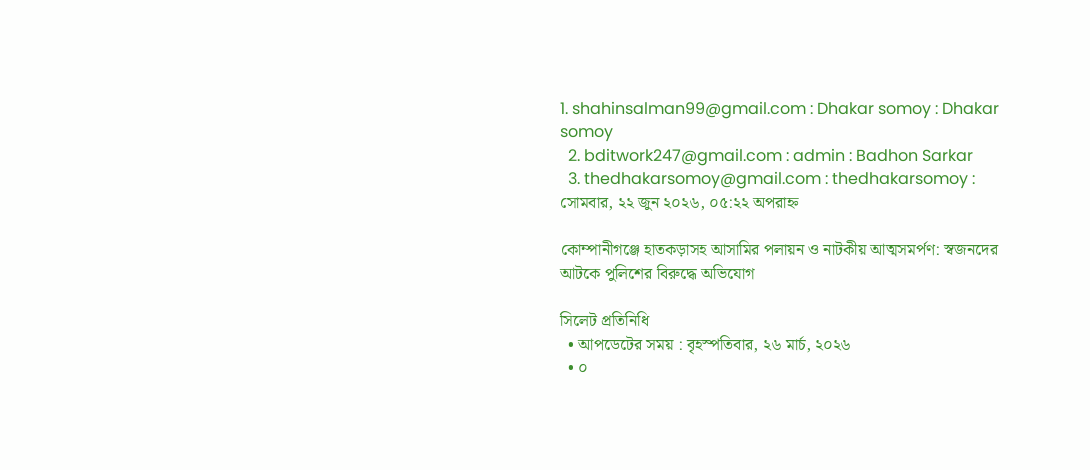1. shahinsalman99@gmail.com : Dhakar somoy : Dhakar somoy
  2. bditwork247@gmail.com : admin : Badhon Sarkar
  3. thedhakarsomoy@gmail.com : thedhakarsomoy :
সোমবার, ২২ জুন ২০২৬, ০৫:২২ অপরাহ্ন

কোম্পানীগঞ্জে হাতকড়াসহ আসামির পলায়ন ও নাটকীয় আত্মসমর্পণ: স্বজনদের আটকে পুলিশের বিরুদ্ধে অভিযোগ

সিলেট প্রতিনিধি
  • আপডেটের সময় : বৃহস্পতিবার, ২৬ মার্চ, ২০২৬
  • ০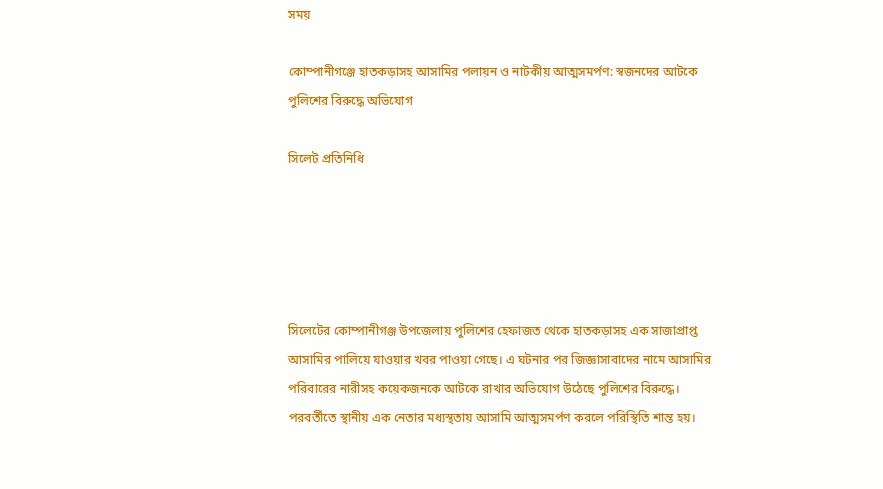সময়

কোম্পানীগঞ্জে হাতকড়াসহ আসামির পলায়ন ও নাটকীয় আত্মসমর্পণ: স্বজনদের আটকে পুলিশের বিরুদ্ধে অভিযোগ

সিলেট প্রতিনিধি





সিলেটের কোম্পানীগঞ্জ উপজেলায় পুলিশের হেফাজত থেকে হাতকড়াসহ এক সাজাপ্রাপ্ত আসামির পালিয়ে যাওয়ার খবর পাওয়া গেছে। এ ঘটনার পর জিজ্ঞাসাবাদের নামে আসামির পরিবারের নারীসহ কয়েকজনকে আটকে রাখার অভিযোগ উঠেছে পুলিশের বিরুদ্ধে। পরবর্তীতে স্থানীয় এক নেতার মধ্যস্থতায় আসামি আত্মসমর্পণ করলে পরিস্থিতি শান্ত হয়।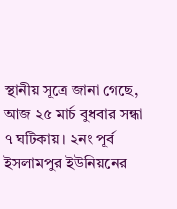স্থানীয় সূত্রে জানা গেছে, আজ ২৫ মার্চ বুধবার সন্ধা ৭ ঘটিকায়। ২নং পূর্ব ইসলামপুর ইউনিয়নের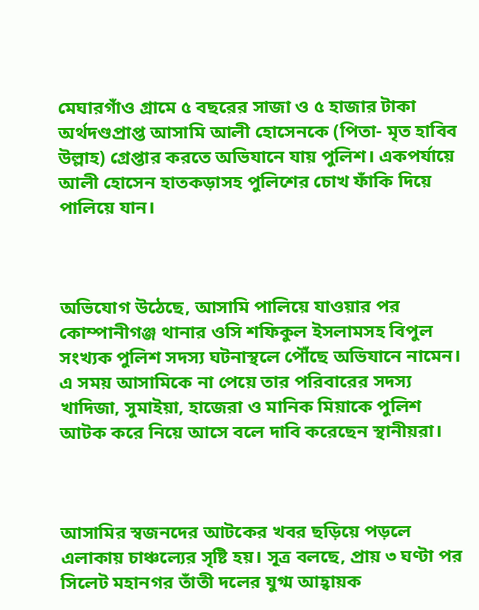মেঘারগাঁও গ্রামে ৫ বছরের সাজা ও ৫ হাজার টাকা অর্থদণ্ডপ্রাপ্ত আসামি আলী হোসেনকে (পিতা- মৃত হাবিব উল্লাহ) গ্রেপ্তার করতে অভিযানে যায় পুলিশ। একপর্যায়ে আলী হোসেন হাতকড়াসহ পুলিশের চোখ ফাঁকি দিয়ে পালিয়ে যান।



অভিযোগ উঠেছে, আসামি পালিয়ে যাওয়ার পর কোম্পানীগঞ্জ থানার ওসি শফিকুল ইসলামসহ বিপুল সংখ্যক পুলিশ সদস্য ঘটনাস্থলে পৌঁছে অভিযানে নামেন। এ সময় আসামিকে না পেয়ে তার পরিবারের সদস্য খাদিজা, সুমাইয়া, হাজেরা ও মানিক মিয়াকে পুলিশ আটক করে নিয়ে আসে বলে দাবি করেছেন স্থানীয়রা।



আসামির স্বজনদের আটকের খবর ছড়িয়ে পড়লে এলাকায় চাঞ্চল্যের সৃষ্টি হয়। সূত্র বলছে, প্রায় ৩ ঘণ্টা পর সিলেট মহানগর তাঁতী দলের যুগ্ম আহ্বায়ক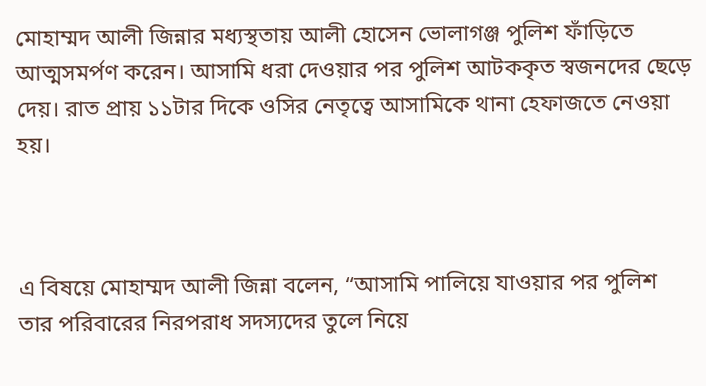মোহাম্মদ আলী জিন্নার মধ্যস্থতায় আলী হোসেন ভোলাগঞ্জ পুলিশ ফাঁড়িতে আত্মসমর্পণ করেন। আসামি ধরা দেওয়ার পর পুলিশ আটককৃত স্বজনদের ছেড়ে দেয়। রাত প্রায় ১১টার দিকে ওসির নেতৃত্বে আসামিকে থানা হেফাজতে নেওয়া হয়।



এ বিষয়ে মোহাম্মদ আলী জিন্না বলেন, “আসামি পালিয়ে যাওয়ার পর পুলিশ তার পরিবারের নিরপরাধ সদস্যদের তুলে নিয়ে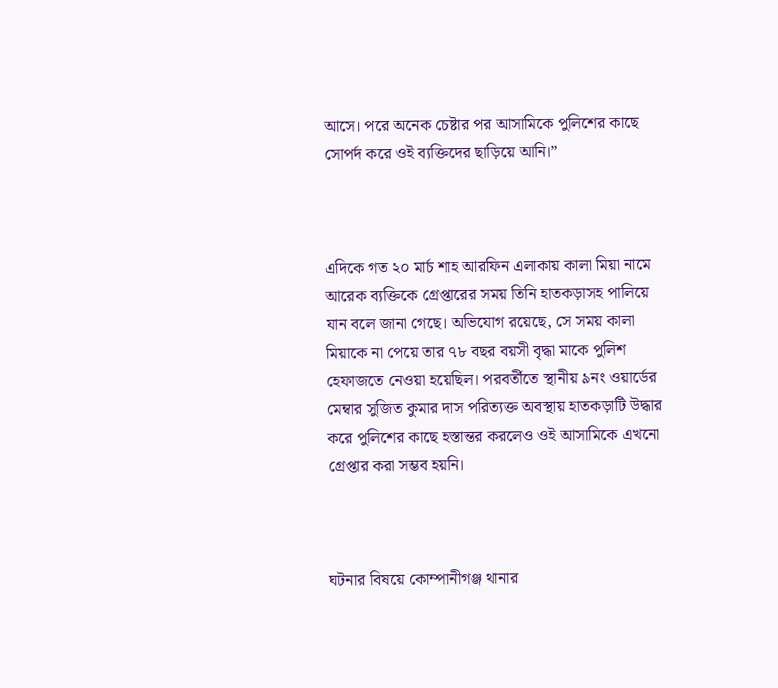আসে। পরে অনেক চেষ্টার পর আসামিকে পুলিশের কাছে সোপর্দ করে ওই ব্যক্তিদের ছাড়িয়ে আনি।”



এদিকে গত ২০ মার্চ শাহ আরফিন এলাকায় কালা মিয়া নামে আরেক ব্যক্তিকে গ্রেপ্তারের সময় তিনি হাতকড়াসহ পালিয়ে যান বলে জানা গেছে। অভিযোগ রয়েছে, সে সময় কালা মিয়াকে না পেয়ে তার ৭৮ বছর বয়সী বৃদ্ধা মাকে পুলিশ হেফাজতে নেওয়া হয়েছিল। পরবর্তীতে স্থানীয় ৯নং ওয়ার্ডের মেম্বার সুজিত কুমার দাস পরিত্যক্ত অবস্থায় হাতকড়াটি উদ্ধার করে পুলিশের কাছে হস্তান্তর করলেও ওই আসামিকে এখনো গ্রেপ্তার করা সম্ভব হয়নি।



ঘটনার বিষয়ে কোম্পানীগঞ্জ থানার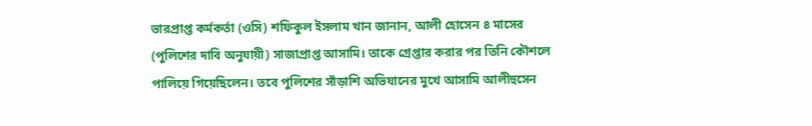ভারপ্রাপ্ত কর্মকর্তা (ওসি) শফিকুল ইসলাম খান জানান, আলী হোসেন ৪ মাসের (পুলিশের দাবি অনুযায়ী) সাজাপ্রাপ্ত আসামি। তাকে গ্রেপ্তার করার পর তিনি কৌশলে পালিয়ে গিয়েছিলেন। তবে পুলিশের সাঁড়াশি অভিযানের মুখে আসামি আলীহুসেন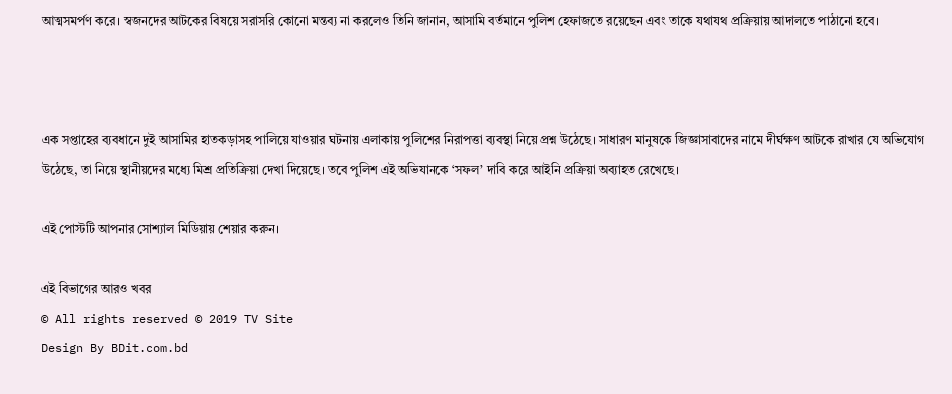আত্মসমর্পণ করে। স্বজনদের আটকের বিষয়ে সরাসরি কোনো মন্তব্য না করলেও তিনি জানান, আসামি বর্তমানে পুলিশ হেফাজতে রয়েছেন এবং তাকে যথাযথ প্রক্রিয়ায় আদালতে পাঠানো হবে।



এক সপ্তাহের ব্যবধানে দুই আসামির হাতকড়াসহ পালিয়ে যাওয়ার ঘটনায় এলাকায় পুলিশের নিরাপত্তা ব্যবস্থা নিয়ে প্রশ্ন উঠেছে। সাধারণ মানুষকে জিজ্ঞাসাবাদের নামে দীর্ঘক্ষণ আটকে রাখার যে অভিযোগ উঠেছে, তা নিয়ে স্থানীয়দের মধ্যে মিশ্র প্রতিক্রিয়া দেখা দিয়েছে। তবে পুলিশ এই অভিযানকে ‘সফল’ দাবি করে আইনি প্রক্রিয়া অব্যাহত রেখেছে।

এই পোস্টটি আপনার সোশ্যাল মিডিয়ায় শেয়ার করুন।

এই বিভাগের আরও খবর
© All rights reserved © 2019 TV Site
Design By BDit.com.bd